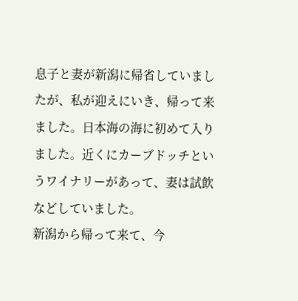息子と妻が新潟に帰省していましたが、私が迎えにいき、帰って来ました。日本海の海に初めて入りました。近くにカーブドッチというワイナリーがあって、妻は試飲などしていました。
新潟から帰って来て、今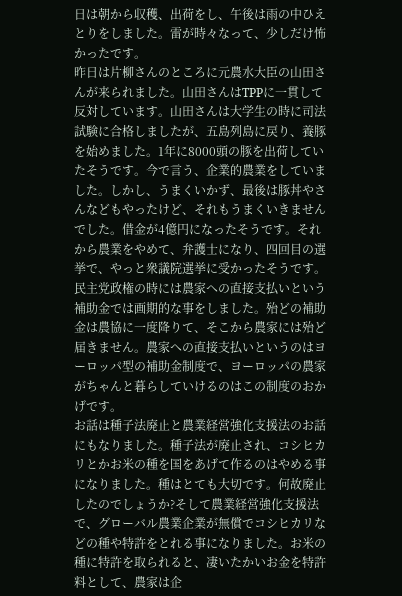日は朝から収穫、出荷をし、午後は雨の中ひえとりをしました。雷が時々なって、少しだけ怖かったです。
昨日は片柳さんのところに元農水大臣の山田さんが来られました。山田さんはTPPに一貫して反対しています。山田さんは大学生の時に司法試験に合格しましたが、五島列島に戻り、養豚を始めました。1年に8000頭の豚を出荷していたそうです。今で言う、企業的農業をしていました。しかし、うまくいかず、最後は豚丼やさんなどもやったけど、それもうまくいきませんでした。借金が4億円になったそうです。それから農業をやめて、弁護士になり、四回目の選挙で、やっと衆議院選挙に受かったそうです。
民主党政権の時には農家への直接支払いという補助金では画期的な事をしました。殆どの補助金は農協に一度降りて、そこから農家には殆ど届きません。農家への直接支払いというのはヨーロッパ型の補助金制度で、ヨーロッパの農家がちゃんと暮らしていけるのはこの制度のおかげです。
お話は種子法廃止と農業経営強化支援法のお話にもなりました。種子法が廃止され、コシヒカリとかお米の種を国をあげて作るのはやめる事になりました。種はとても大切です。何故廃止したのでしょうか?そして農業経営強化支援法で、グローバル農業企業が無償でコシヒカリなどの種や特許をとれる事になりました。お米の種に特許を取られると、凄いたかいお金を特許料として、農家は企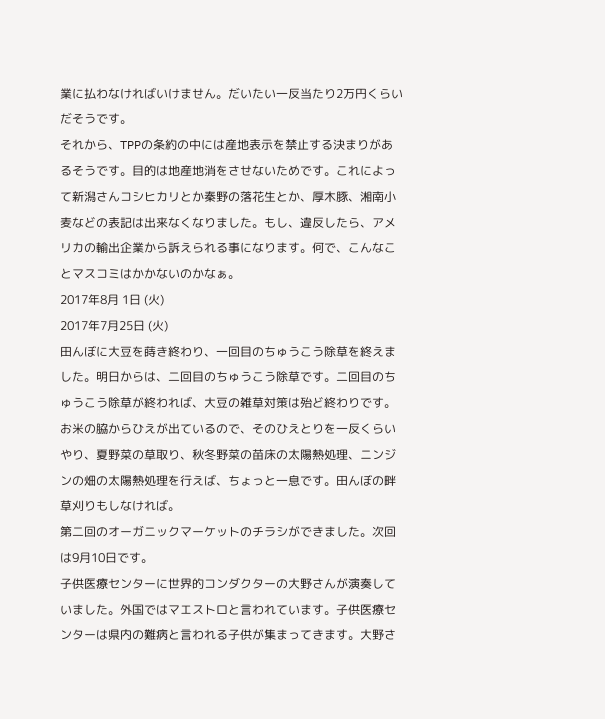業に払わなければいけません。だいたい一反当たり2万円くらいだそうです。
それから、TPPの条約の中には産地表示を禁止する決まりがあるそうです。目的は地産地消をさせないためです。これによって新潟さんコシヒカリとか秦野の落花生とか、厚木豚、湘南小麦などの表記は出来なくなりました。もし、違反したら、アメリカの輸出企業から訴えられる事になります。何で、こんなことマスコミはかかないのかなぁ。
2017年8月 1日 (火)
2017年7月25日 (火)
田んぼに大豆を蒔き終わり、一回目のちゅうこう除草を終えました。明日からは、二回目のちゅうこう除草です。二回目のちゅうこう除草が終われば、大豆の雑草対策は殆ど終わりです。
お米の脇からひえが出ているので、そのひえとりを一反くらいやり、夏野菜の草取り、秋冬野菜の苗床の太陽熱処理、ニンジンの畑の太陽熱処理を行えば、ちょっと一息です。田んぼの畔草刈りもしなければ。
第二回のオーガニックマーケットのチラシができました。次回は9月10日です。
子供医療センターに世界的コンダクターの大野さんが演奏していました。外国ではマエストロと言われています。子供医療センターは県内の難病と言われる子供が集まってきます。大野さ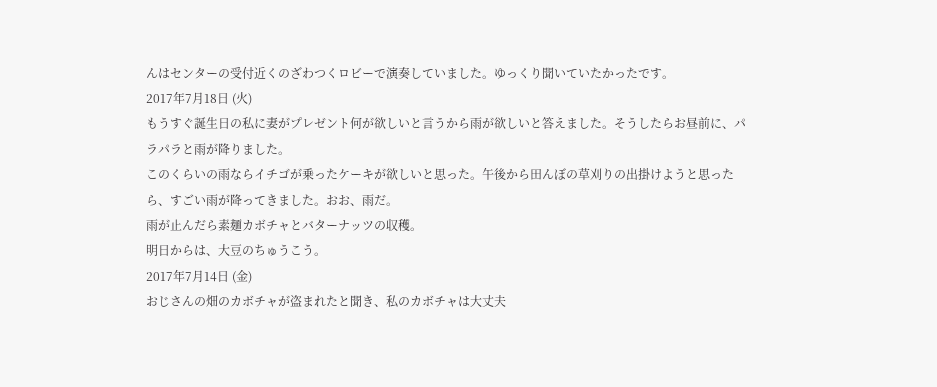んはセンターの受付近くのざわつくロビーで演奏していました。ゆっくり聞いていたかったです。
2017年7月18日 (火)
もうすぐ誕生日の私に妻がプレゼント何が欲しいと言うから雨が欲しいと答えました。そうしたらお昼前に、パラパラと雨が降りました。
このくらいの雨ならイチゴが乗ったケーキが欲しいと思った。午後から田んぼの草刈りの出掛けようと思ったら、すごい雨が降ってきました。おお、雨だ。
雨が止んだら素麺カボチャとバターナッツの収穫。
明日からは、大豆のちゅうこう。
2017年7月14日 (金)
おじさんの畑のカボチャが盗まれたと聞き、私のカボチャは大丈夫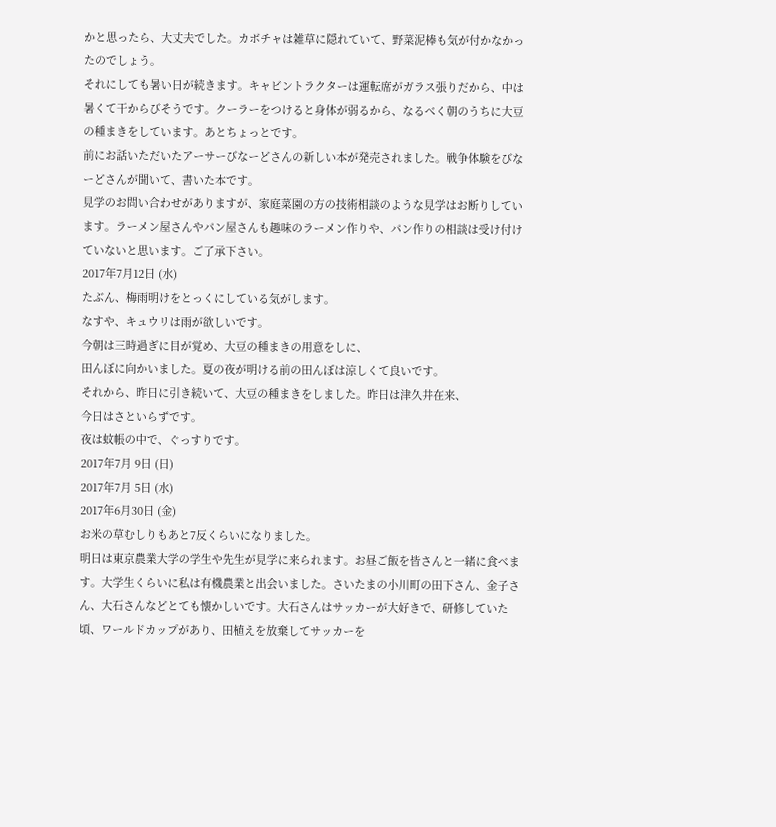かと思ったら、大丈夫でした。カボチャは雑草に隠れていて、野菜泥棒も気が付かなかったのでしょう。
それにしても暑い日が続きます。キャビントラクターは運転席がガラス張りだから、中は暑くて干からびそうです。クーラーをつけると身体が弱るから、なるべく朝のうちに大豆の種まきをしています。あとちょっとです。
前にお話いただいたアーサーびなーどさんの新しい本が発売されました。戦争体験をびなーどさんが聞いて、書いた本です。
見学のお問い合わせがありますが、家庭菜園の方の技術相談のような見学はお断りしています。ラーメン屋さんやパン屋さんも趣味のラーメン作りや、パン作りの相談は受け付けていないと思います。ご了承下さい。
2017年7月12日 (水)
たぶん、梅雨明けをとっくにしている気がします。
なすや、キュウリは雨が欲しいです。
今朝は三時過ぎに目が覚め、大豆の種まきの用意をしに、
田んぼに向かいました。夏の夜が明ける前の田んぼは涼しくて良いです。
それから、昨日に引き続いて、大豆の種まきをしました。昨日は津久井在来、
今日はさといらずです。
夜は蚊帳の中で、ぐっすりです。
2017年7月 9日 (日)
2017年7月 5日 (水)
2017年6月30日 (金)
お米の草むしりもあと7反くらいになりました。
明日は東京農業大学の学生や先生が見学に来られます。お昼ご飯を皆さんと一緒に食べます。大学生くらいに私は有機農業と出会いました。さいたまの小川町の田下さん、金子さん、大石さんなどとても懐かしいです。大石さんはサッカーが大好きで、研修していた頃、ワールドカップがあり、田植えを放棄してサッカーを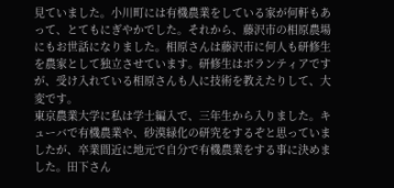見ていました。小川町には有機農業をしている家が何軒もあって、とてもにぎやかでした。それから、藤沢市の相原農場にもお世話になりました。相原さんは藤沢市に何人も研修生を農家として独立させています。研修生はボランティアですが、受け入れている相原さんも人に技術を教えたりして、大変です。
東京農業大学に私は学士編入で、三年生から入りました。キューバで有機農業や、砂漠緑化の研究をするぞと思っていましたが、卒業間近に地元で自分で有機農業をする事に決めました。田下さん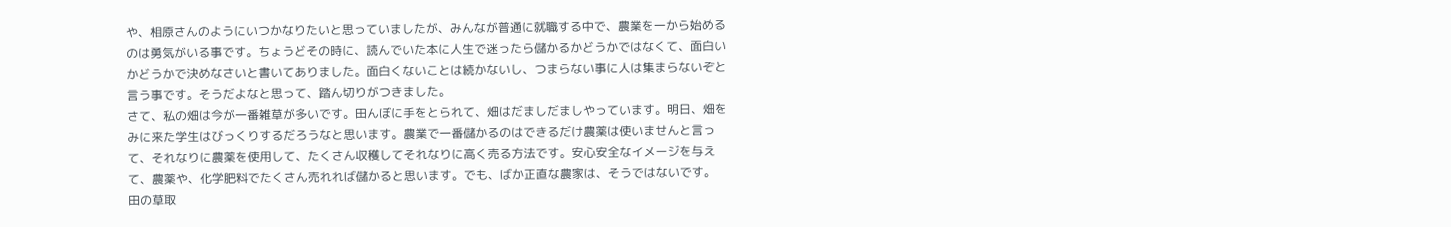や、相原さんのようにいつかなりたいと思っていましたが、みんなが普通に就職する中で、農業を一から始めるのは勇気がいる事です。ちょうどその時に、読んでいた本に人生で迷ったら儲かるかどうかではなくて、面白いかどうかで決めなさいと書いてありました。面白くないことは続かないし、つまらない事に人は集まらないぞと言う事です。そうだよなと思って、踏ん切りがつきました。
さて、私の畑は今が一番雑草が多いです。田んぼに手をとられて、畑はだましだましやっています。明日、畑をみに来た学生はびっくりするだろうなと思います。農業で一番儲かるのはできるだけ農薬は使いませんと言って、それなりに農薬を使用して、たくさん収穫してそれなりに高く売る方法です。安心安全なイメージを与えて、農薬や、化学肥料でたくさん売れれば儲かると思います。でも、ばか正直な農家は、そうではないです。
田の草取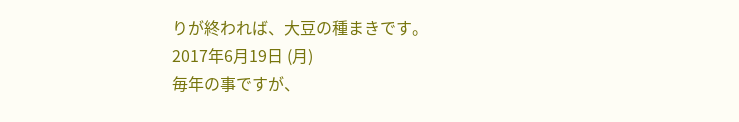りが終われば、大豆の種まきです。
2017年6月19日 (月)
毎年の事ですが、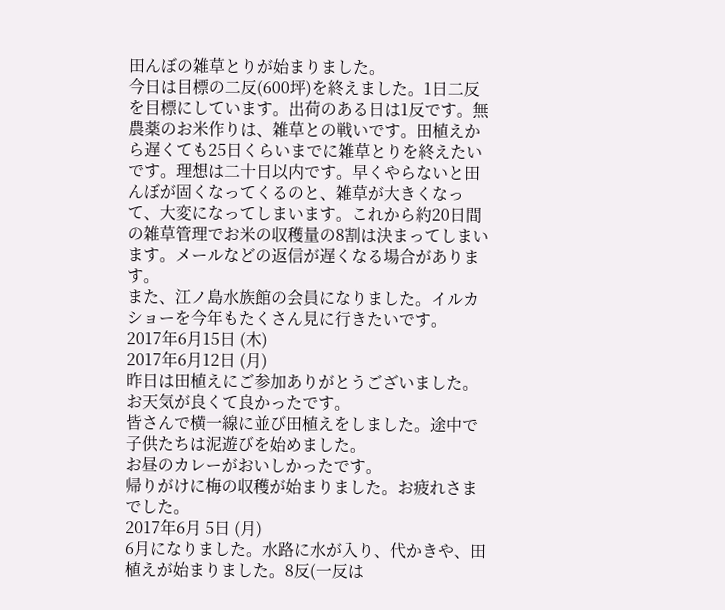田んぼの雑草とりが始まりました。
今日は目標の二反(600坪)を終えました。1日二反を目標にしています。出荷のある日は1反です。無農薬のお米作りは、雑草との戦いです。田植えから遅くても25日くらいまでに雑草とりを終えたいです。理想は二十日以内です。早くやらないと田んぼが固くなってくるのと、雑草が大きくなって、大変になってしまいます。これから約20日間の雑草管理でお米の収穫量の8割は決まってしまいます。メールなどの返信が遅くなる場合があります。
また、江ノ島水族館の会員になりました。イルカショーを今年もたくさん見に行きたいです。
2017年6月15日 (木)
2017年6月12日 (月)
昨日は田植えにご参加ありがとうございました。お天気が良くて良かったです。
皆さんで横一線に並び田植えをしました。途中で子供たちは泥遊びを始めました。
お昼のカレーがおいしかったです。
帰りがけに梅の収穫が始まりました。お疲れさまでした。
2017年6月 5日 (月)
6月になりました。水路に水が入り、代かきや、田植えが始まりました。8反(一反は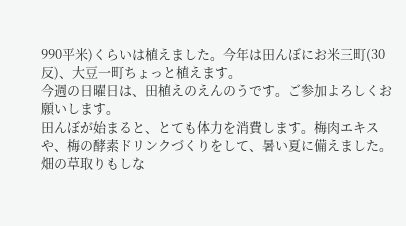990平米)くらいは植えました。今年は田んぼにお米三町(30反)、大豆一町ちょっと植えます。
今週の日曜日は、田植えのえんのうです。ご参加よろしくお願いします。
田んぼが始まると、とても体力を消費します。梅肉エキスや、梅の酵素ドリンクづくりをして、暑い夏に備えました。
畑の草取りもしな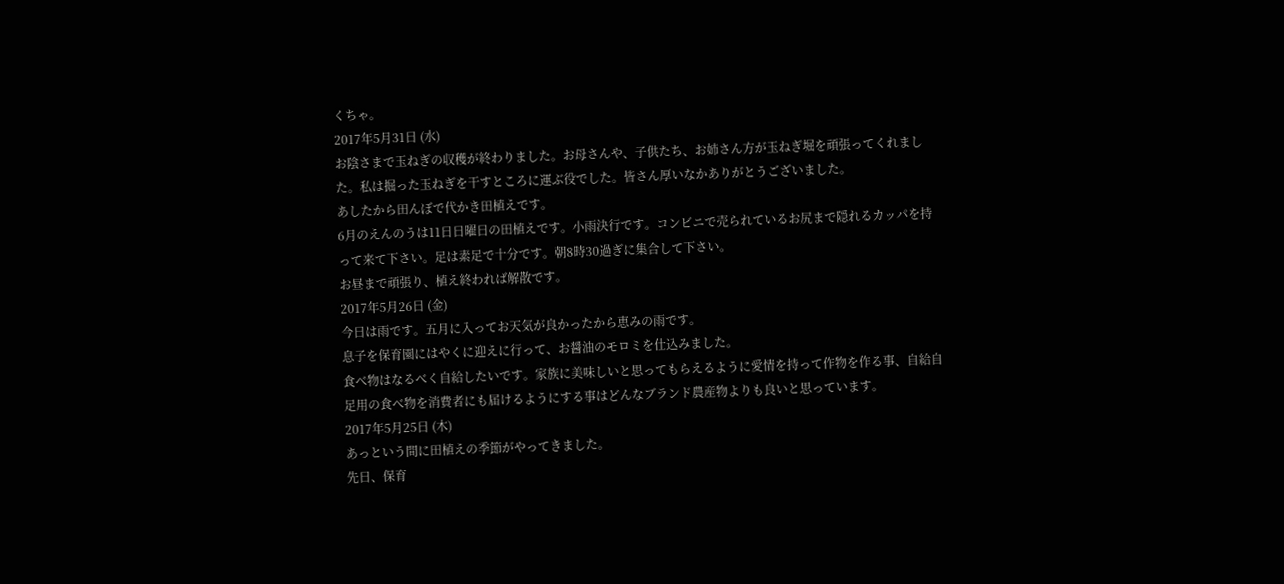くちゃ。
2017年5月31日 (水)
お陰さまで玉ねぎの収穫が終わりました。お母さんや、子供たち、お姉さん方が玉ねぎ堀を頑張ってくれました。私は掘った玉ねぎを干すところに運ぶ役でした。皆さん厚いなかありがとうございました。
あしたから田んぼで代かき田植えです。
6月のえんのうは11日日曜日の田植えです。小雨決行です。コンビニで売られているお尻まで隠れるカッパを持って来て下さい。足は素足で十分です。朝8時30過ぎに集合して下さい。
お昼まで頑張り、植え終われば解散です。
2017年5月26日 (金)
今日は雨です。五月に入ってお天気が良かったから恵みの雨です。
息子を保育園にはやくに迎えに行って、お醤油のモロミを仕込みました。
食べ物はなるべく自給したいです。家族に美味しいと思ってもらえるように愛情を持って作物を作る事、自給自足用の食べ物を消費者にも届けるようにする事はどんなブランド農産物よりも良いと思っています。
2017年5月25日 (木)
あっという間に田植えの季節がやってきました。
先日、保育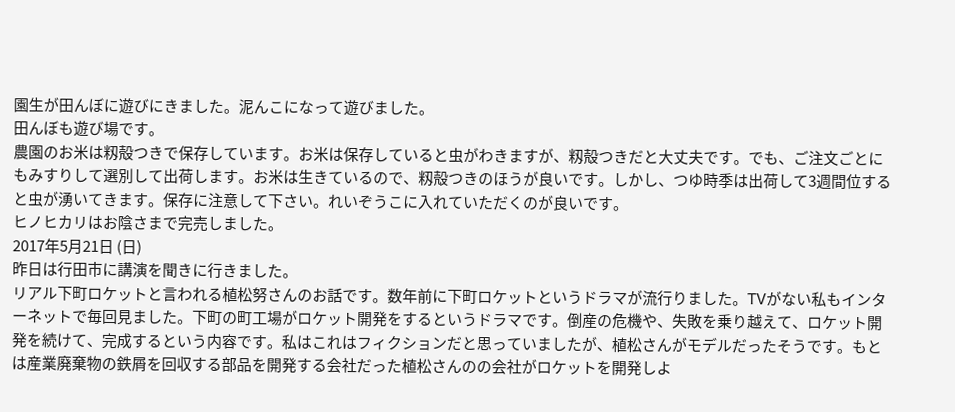園生が田んぼに遊びにきました。泥んこになって遊びました。
田んぼも遊び場です。
農園のお米は籾殻つきで保存しています。お米は保存していると虫がわきますが、籾殻つきだと大丈夫です。でも、ご注文ごとにもみすりして選別して出荷します。お米は生きているので、籾殻つきのほうが良いです。しかし、つゆ時季は出荷して3週間位すると虫が湧いてきます。保存に注意して下さい。れいぞうこに入れていただくのが良いです。
ヒノヒカリはお陰さまで完売しました。
2017年5月21日 (日)
昨日は行田市に講演を聞きに行きました。
リアル下町ロケットと言われる植松努さんのお話です。数年前に下町ロケットというドラマが流行りました。TVがない私もインターネットで毎回見ました。下町の町工場がロケット開発をするというドラマです。倒産の危機や、失敗を乗り越えて、ロケット開発を続けて、完成するという内容です。私はこれはフィクションだと思っていましたが、植松さんがモデルだったそうです。もとは産業廃棄物の鉄屑を回収する部品を開発する会社だった植松さんのの会社がロケットを開発しよ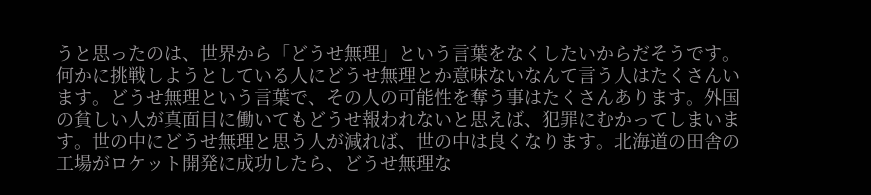うと思ったのは、世界から「どうせ無理」という言葉をなくしたいからだそうです。
何かに挑戦しようとしている人にどうせ無理とか意味ないなんて言う人はたくさんいます。どうせ無理という言葉で、その人の可能性を奪う事はたくさんあります。外国の貧しい人が真面目に働いてもどうせ報われないと思えば、犯罪にむかってしまいます。世の中にどうせ無理と思う人が減れば、世の中は良くなります。北海道の田舎の工場がロケット開発に成功したら、どうせ無理な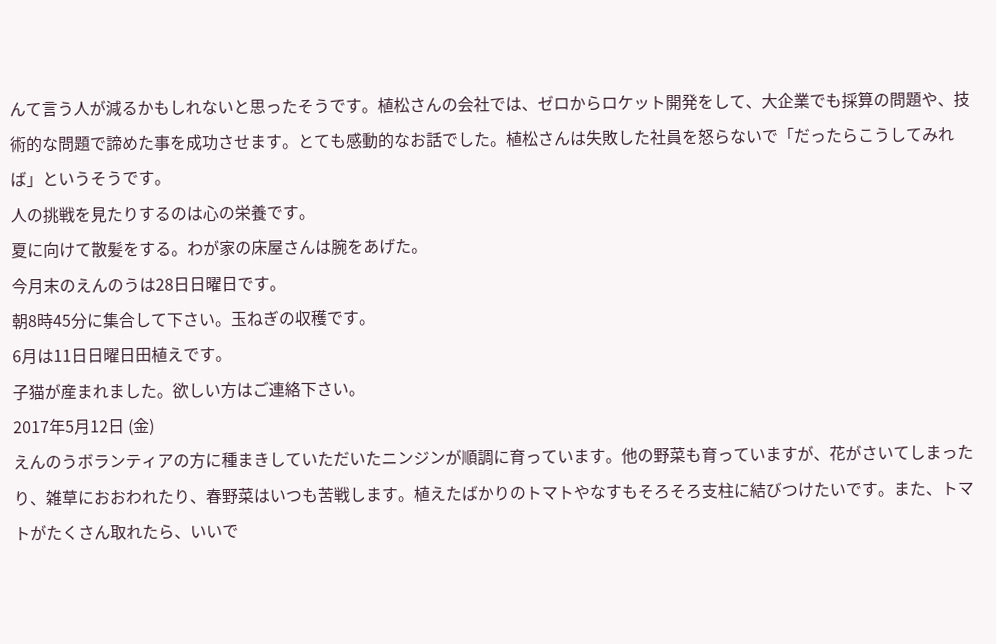んて言う人が減るかもしれないと思ったそうです。植松さんの会社では、ゼロからロケット開発をして、大企業でも採算の問題や、技術的な問題で諦めた事を成功させます。とても感動的なお話でした。植松さんは失敗した社員を怒らないで「だったらこうしてみれば」というそうです。
人の挑戦を見たりするのは心の栄養です。
夏に向けて散髪をする。わが家の床屋さんは腕をあげた。
今月末のえんのうは28日日曜日です。
朝8時45分に集合して下さい。玉ねぎの収穫です。
6月は11日日曜日田植えです。
子猫が産まれました。欲しい方はご連絡下さい。
2017年5月12日 (金)
えんのうボランティアの方に種まきしていただいたニンジンが順調に育っています。他の野菜も育っていますが、花がさいてしまったり、雑草におおわれたり、春野菜はいつも苦戦します。植えたばかりのトマトやなすもそろそろ支柱に結びつけたいです。また、トマトがたくさん取れたら、いいで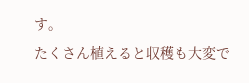す。
たくさん植えると収穫も大変で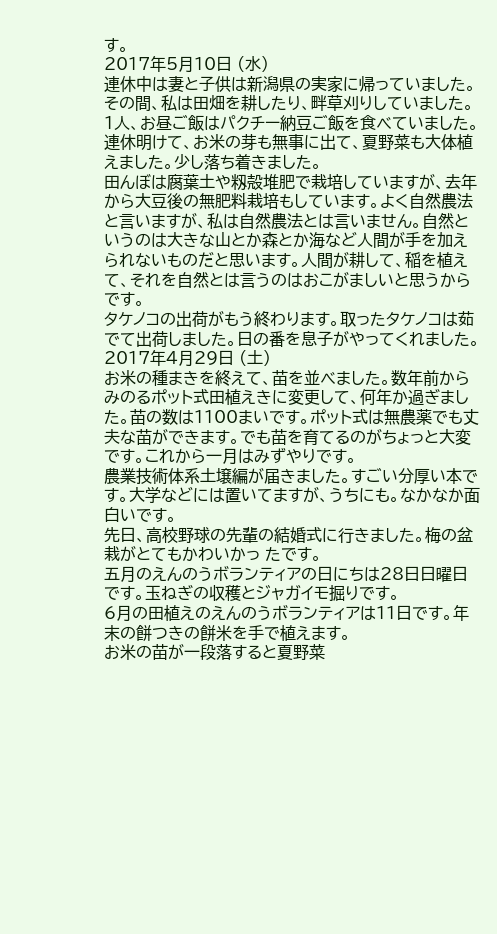す。
2017年5月10日 (水)
連休中は妻と子供は新潟県の実家に帰っていました。その間、私は田畑を耕したり、畔草刈りしていました。1人、お昼ご飯はパクチー納豆ご飯を食べていました。
連休明けて、お米の芽も無事に出て、夏野菜も大体植えました。少し落ち着きました。
田んぼは腐葉土や籾殻堆肥で栽培していますが、去年から大豆後の無肥料栽培もしています。よく自然農法と言いますが、私は自然農法とは言いません。自然というのは大きな山とか森とか海など人間が手を加えられないものだと思います。人間が耕して、稲を植えて、それを自然とは言うのはおこがましいと思うからです。
タケノコの出荷がもう終わります。取ったタケノコは茹でて出荷しました。日の番を息子がやってくれました。
2017年4月29日 (土)
お米の種まきを終えて、苗を並べました。数年前からみのるポット式田植えきに変更して、何年か過ぎました。苗の数は1100まいです。ポット式は無農薬でも丈夫な苗ができます。でも苗を育てるのがちょっと大変です。これから一月はみずやりです。
農業技術体系土壌編が届きました。すごい分厚い本です。大学などには置いてますが、うちにも。なかなか面白いです。
先日、高校野球の先輩の結婚式に行きました。梅の盆栽がとてもかわいかっ たです。
五月のえんのうボランティアの日にちは28日日曜日です。玉ねぎの収穫とジャガイモ掘りです。
6月の田植えのえんのうボランティアは11日です。年末の餅つきの餅米を手で植えます。
お米の苗が一段落すると夏野菜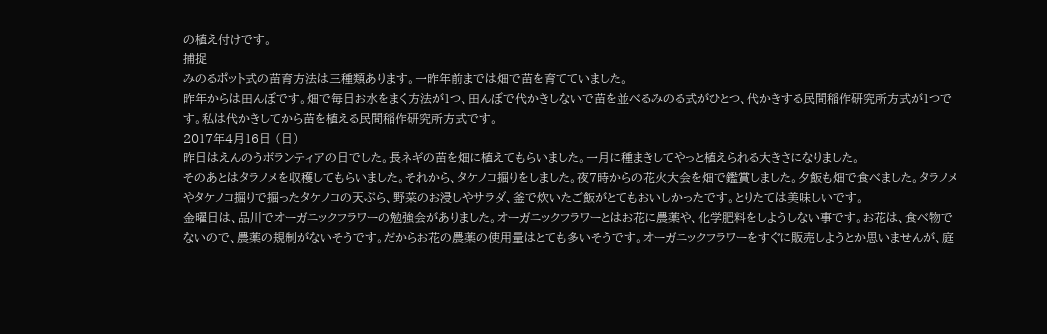の植え付けです。
捕捉
みのるポット式の苗育方法は三種類あります。一昨年前までは畑で苗を育てていました。
昨年からは田んぼです。畑で毎日お水をまく方法が1つ、田んぼで代かきしないで苗を並べるみのる式がひとつ、代かきする民間稲作研究所方式が1つです。私は代かきしてから苗を植える民間稲作研究所方式です。
2017年4月16日 (日)
昨日はえんのうボランティアの日でした。長ネギの苗を畑に植えてもらいました。一月に種まきしてやっと植えられる大きさになりました。
そのあとはタラノメを収穫してもらいました。それから、タケノコ掘りをしました。夜7時からの花火大会を畑で鑑賞しました。夕飯も畑で食べました。タラノメやタケノコ掘りで掘ったタケノコの天ぷら、野菜のお浸しやサラダ、釜で炊いたご飯がとてもおいしかったです。とりたては美味しいです。
金曜日は、品川でオーガニックフラワーの勉強会がありました。オーガニックフラワーとはお花に農薬や、化学肥料をしようしない事です。お花は、食べ物でないので、農薬の規制がないそうです。だからお花の農薬の使用量はとても多いそうです。オーガニックフラワーをすぐに販売しようとか思いませんが、庭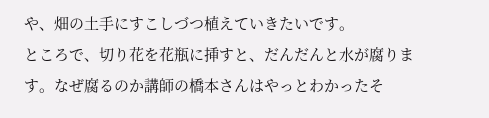や、畑の土手にすこしづつ植えていきたいです。
ところで、切り花を花瓶に挿すと、だんだんと水が腐ります。なぜ腐るのか講師の橋本さんはやっとわかったそ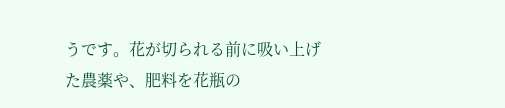うです。花が切られる前に吸い上げた農薬や、肥料を花瓶の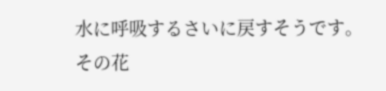水に呼吸するさいに戻すそうです。その花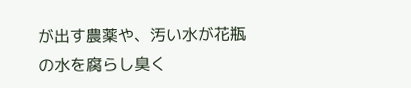が出す農薬や、汚い水が花瓶の水を腐らし臭く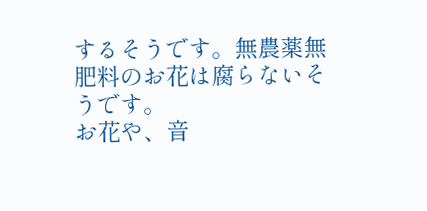するそうです。無農薬無肥料のお花は腐らないそうです。
お花や、音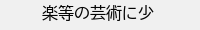楽等の芸術に少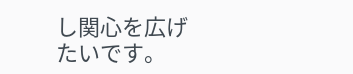し関心を広げたいです。